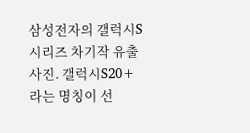삼성전자의 갤럭시S 시리즈 차기작 유출 사진. 갤럭시S20+ 라는 명칭이 선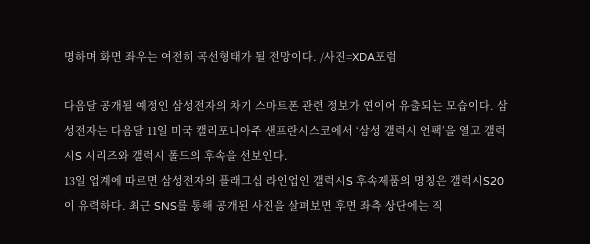명하며 화면 좌우는 여전히 곡선형태가 될 전망이다. /사진=XDA포럼

다음달 공개될 예정인 삼성전자의 차기 스마트폰 관련 정보가 연이어 유출되는 모습이다. 삼성전자는 다음달 11일 미국 캘리포니아주 샌프란시스코에서 ‘삼성 갤럭시 언팩’을 열고 갤럭시S 시리즈와 갤럭시 폴드의 후속을 선보인다.
13일 업계에 따르면 삼성전자의 플래그십 라인업인 갤럭시S 후속제품의 명칭은 갤럭시S20이 유력하다. 최근 SNS를 통해 공개된 사진을 살펴보면 후면 좌측 상단에는 직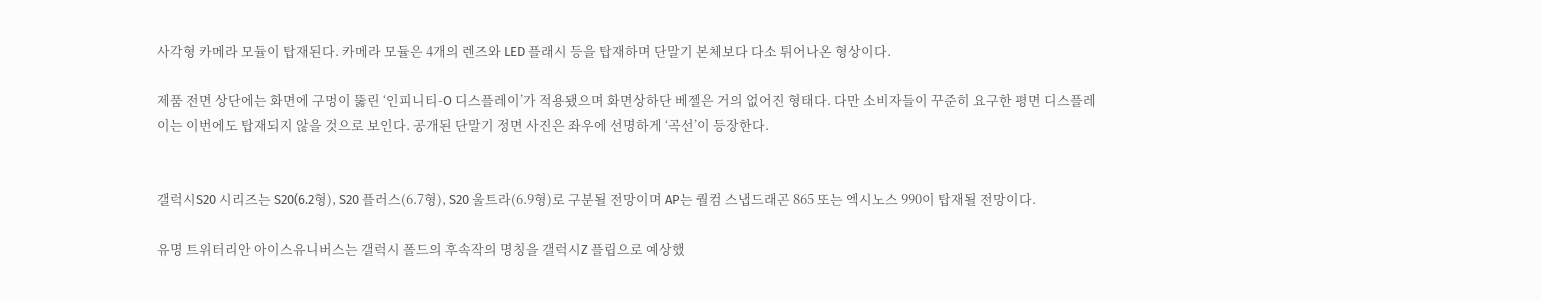사각형 카메라 모듈이 탑재된다. 카메라 모듈은 4개의 렌즈와 LED 플래시 등을 탑재하며 단말기 본체보다 다소 튀어나온 형상이다.

제품 전면 상단에는 화면에 구멍이 뚫린 ‘인피니티-O 디스플레이’가 적용됐으며 화면상하단 베젤은 거의 없어진 형태다. 다만 소비자들이 꾸준히 요구한 평면 디스플레이는 이번에도 탑재되지 않을 것으로 보인다. 공개된 단말기 정면 사진은 좌우에 선명하게 ‘곡선’이 등장한다.


갤럭시S20 시리즈는 S20(6.2형), S20 플러스(6.7형), S20 울트라(6.9형)로 구분될 전망이며 AP는 퀄컴 스냅드래곤 865 또는 엑시노스 990이 탑재될 전망이다.

유명 트위터리안 아이스유니버스는 갤럭시 폴드의 후속작의 명칭을 갤럭시Z 플립으로 예상했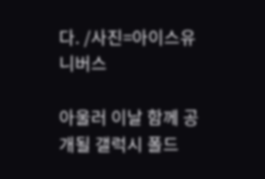다. /사진=아이스유니버스

아울러 이날 함께 공개될 갤럭시 폴드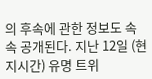의 후속에 관한 정보도 속속 공개된다. 지난 12일 (현지시간) 유명 트위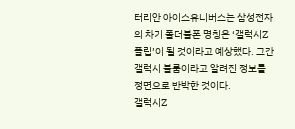터리안 아이스유니버스는 삼성전자의 차기 폴더블폰 명칭은 ‘갤럭시Z 플립’이 될 것이라고 예상했다. 그간 갤럭시 블룸이라고 알려진 정보를 정면으로 반박한 것이다.
갤럭시Z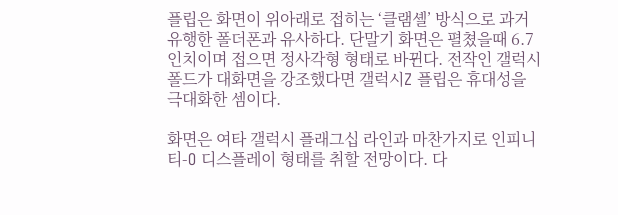플립은 화면이 위아래로 접히는 ‘클램셸’ 방식으로 과거 유행한 폴더폰과 유사하다. 단말기 화면은 펼쳤을때 6.7인치이며 접으면 정사각형 형태로 바뀐다. 전작인 갤럭시 폴드가 대화면을 강조했다면 갤럭시Z 플립은 휴대성을 극대화한 셈이다.

화면은 여타 갤럭시 플래그십 라인과 마찬가지로 인피니티-O 디스플레이 형태를 취할 전망이다. 다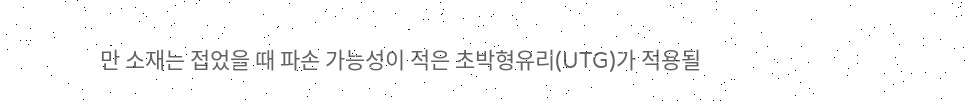만 소재는 접었을 때 파손 가능성이 적은 초박형유리(UTG)가 적용될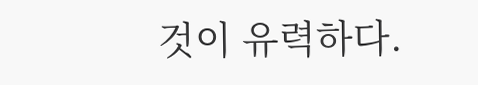것이 유력하다.